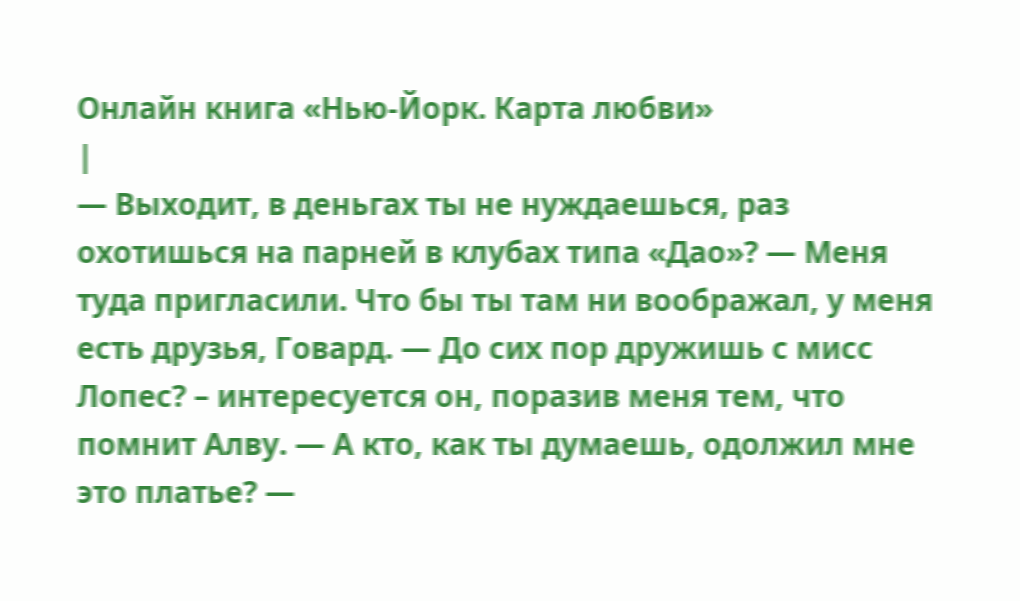Онлайн книга «Нью-Йорк. Карта любви»
|
— Выходит, в деньгах ты не нуждаешься, раз охотишься на парней в клубах типа «Дао»? — Меня туда пригласили. Что бы ты там ни воображал, у меня есть друзья, Говард. — До сих пор дружишь с мисс Лопес? – интересуется он, поразив меня тем, что помнит Алву. — А кто, как ты думаешь, одолжил мне это платье? —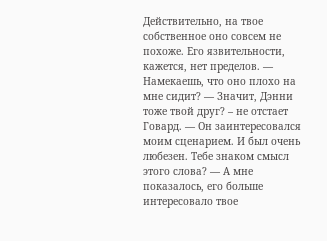Действительно, на твое собственное оно совсем не похоже. Его язвительности, кажется, нет пределов. — Намекаешь, что оно плохо на мне сидит? — Значит, Дэнни тоже твой друг? – не отстает Говард. — Он заинтересовался моим сценарием. И был очень любезен. Тебе знаком смысл этого слова? — А мне показалось, его больше интересовало твое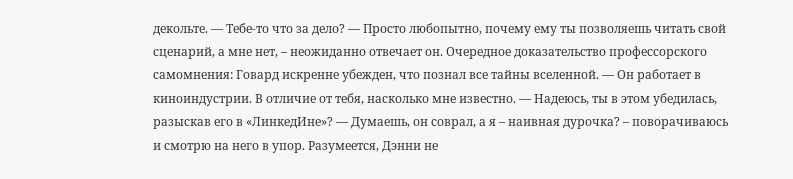декольте. — Тебе-то что за дело? — Просто любопытно, почему ему ты позволяешь читать свой сценарий, а мне нет, – неожиданно отвечает он. Очередное доказательство профессорского самомнения: Говард искренне убежден, что познал все тайны вселенной. — Он работает в киноиндустрии. В отличие от тебя, насколько мне известно. — Надеюсь, ты в этом убедилась, разыскав его в «ЛинкедИне»? — Думаешь, он соврал, а я – наивная дурочка? – поворачиваюсь и смотрю на него в упор. Разумеется, Дэнни не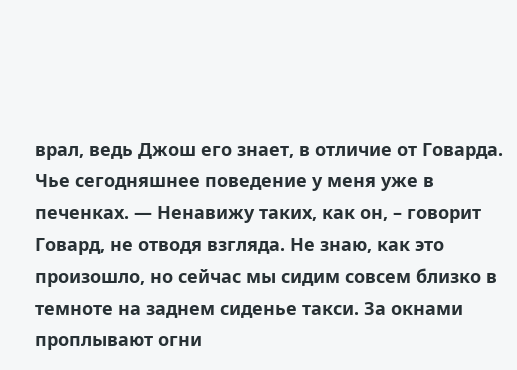врал, ведь Джош его знает, в отличие от Говарда. Чье сегодняшнее поведение у меня уже в печенках. — Ненавижу таких, как он, – говорит Говард, не отводя взгляда. Не знаю, как это произошло, но сейчас мы сидим совсем близко в темноте на заднем сиденье такси. За окнами проплывают огни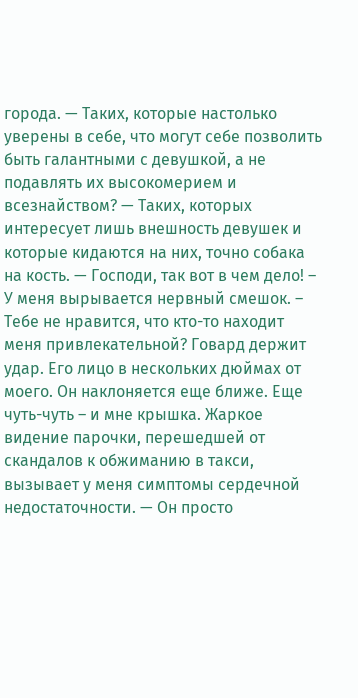города. — Таких, которые настолько уверены в себе, что могут себе позволить быть галантными с девушкой, а не подавлять их высокомерием и всезнайством? — Таких, которых интересует лишь внешность девушек и которые кидаются на них, точно собака на кость. — Господи, так вот в чем дело! – У меня вырывается нервный смешок. – Тебе не нравится, что кто-то находит меня привлекательной? Говард держит удар. Его лицо в нескольких дюймах от моего. Он наклоняется еще ближе. Еще чуть-чуть – и мне крышка. Жаркое видение парочки, перешедшей от скандалов к обжиманию в такси, вызывает у меня симптомы сердечной недостаточности. — Он просто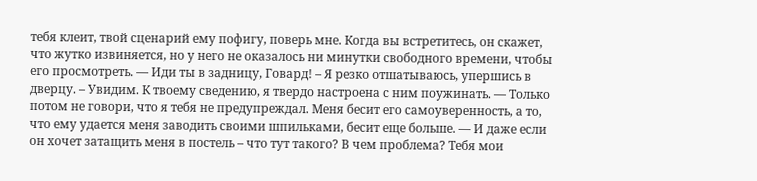тебя клеит, твой сценарий ему пофигу, поверь мне. Когда вы встретитесь, он скажет, что жутко извиняется, но у него не оказалось ни минутки свободного времени, чтобы его просмотреть. — Иди ты в задницу, Говард! – Я резко отшатываюсь, упершись в дверцу. – Увидим. К твоему сведению, я твердо настроена с ним поужинать. — Только потом не говори, что я тебя не предупреждал. Меня бесит его самоуверенность, а то, что ему удается меня заводить своими шпильками, бесит еще больше. — И даже если он хочет затащить меня в постель – что тут такого? В чем проблема? Тебя мои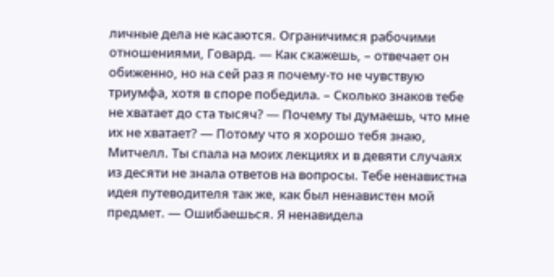личные дела не касаются. Ограничимся рабочими отношениями, Говард. — Как скажешь, – отвечает он обиженно, но на сей раз я почему-то не чувствую триумфа, хотя в споре победила. – Сколько знаков тебе не хватает до ста тысяч? — Почему ты думаешь, что мне их не хватает? — Потому что я хорошо тебя знаю, Митчелл. Ты спала на моих лекциях и в девяти случаях из десяти не знала ответов на вопросы. Тебе ненавистна идея путеводителя так же, как был ненавистен мой предмет. — Ошибаешься. Я ненавидела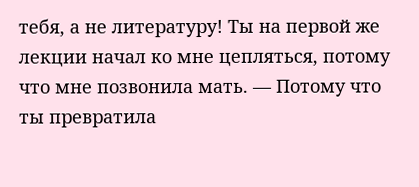тебя, а не литературу! Ты на первой же лекции начал ко мне цепляться, потому что мне позвонила мать. — Потому что ты превратила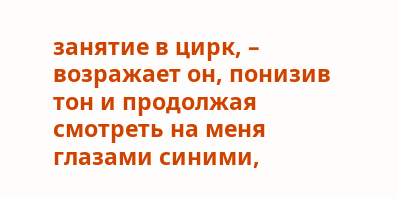занятие в цирк, – возражает он, понизив тон и продолжая смотреть на меня глазами синими,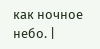как ночное небо. |